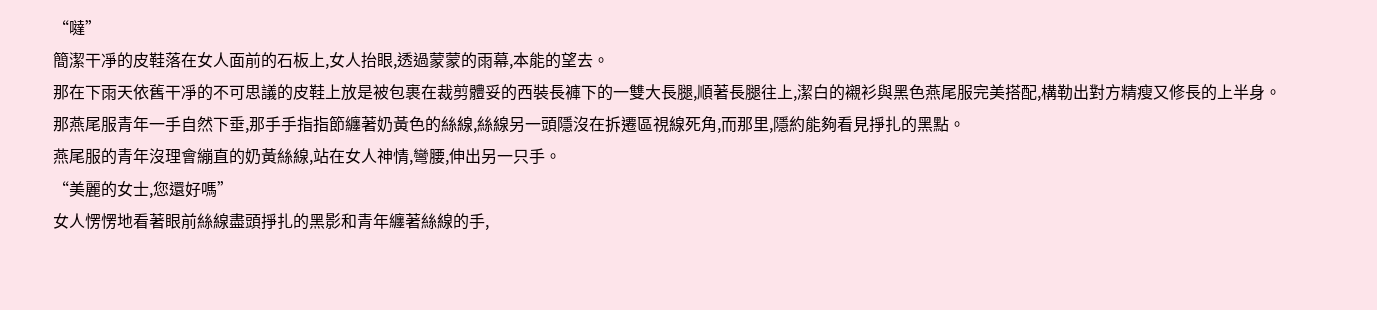“噠”
簡潔干凈的皮鞋落在女人面前的石板上,女人抬眼,透過蒙蒙的雨幕,本能的望去。
那在下雨天依舊干凈的不可思議的皮鞋上放是被包裹在裁剪體妥的西裝長褲下的一雙大長腿,順著長腿往上,潔白的襯衫與黑色燕尾服完美搭配,構勒出對方精瘦又修長的上半身。
那燕尾服青年一手自然下垂,那手手指指節纏著奶黃色的絲線,絲線另一頭隱沒在拆遷區視線死角,而那里,隱約能夠看見掙扎的黑點。
燕尾服的青年沒理會繃直的奶黃絲線,站在女人神情,彎腰,伸出另一只手。
“美麗的女士,您還好嗎”
女人愣愣地看著眼前絲線盡頭掙扎的黑影和青年纏著絲線的手,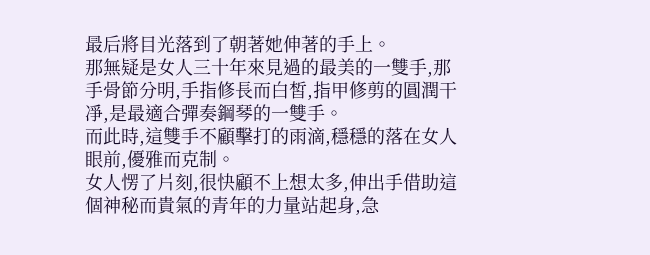最后將目光落到了朝著她伸著的手上。
那無疑是女人三十年來見過的最美的一雙手,那手骨節分明,手指修長而白皙,指甲修剪的圓潤干凈,是最適合彈奏鋼琴的一雙手。
而此時,這雙手不顧擊打的雨滴,穩穩的落在女人眼前,優雅而克制。
女人愣了片刻,很快顧不上想太多,伸出手借助這個神秘而貴氣的青年的力量站起身,急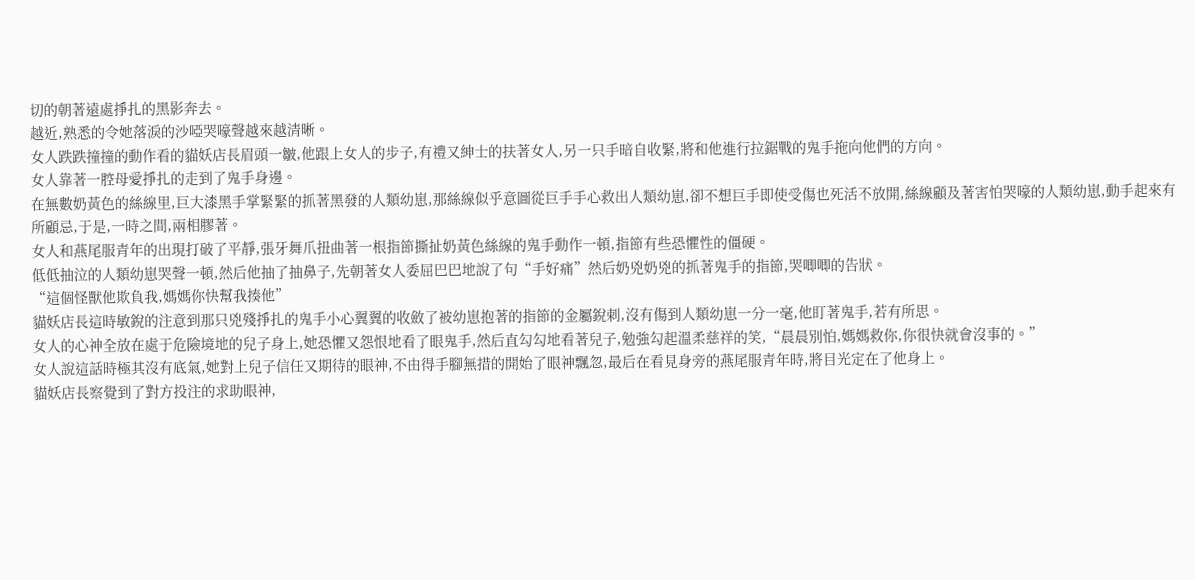切的朝著遠處掙扎的黑影奔去。
越近,熟悉的令她落淚的沙啞哭嚎聲越來越清晰。
女人跌跌撞撞的動作看的貓妖店長眉頭一皺,他跟上女人的步子,有禮又紳士的扶著女人,另一只手暗自收緊,將和他進行拉鋸戰的鬼手拖向他們的方向。
女人靠著一腔母愛掙扎的走到了鬼手身邊。
在無數奶黃色的絲線里,巨大漆黑手掌緊緊的抓著黑發的人類幼崽,那絲線似乎意圖從巨手手心救出人類幼崽,卻不想巨手即使受傷也死活不放開,絲線顧及著害怕哭嚎的人類幼崽,動手起來有所顧忌,于是,一時之間,兩相膠著。
女人和燕尾服青年的出現打破了平靜,張牙舞爪扭曲著一根指節撕扯奶黃色絲線的鬼手動作一頓,指節有些恐懼性的僵硬。
低低抽泣的人類幼崽哭聲一頓,然后他抽了抽鼻子,先朝著女人委屈巴巴地說了句“手好痛”然后奶兇奶兇的抓著鬼手的指節,哭唧唧的告狀。
“這個怪獸他欺負我,媽媽你快幫我揍他”
貓妖店長這時敏銳的注意到那只兇殘掙扎的鬼手小心翼翼的收斂了被幼崽抱著的指節的金屬銳刺,沒有傷到人類幼崽一分一毫,他盯著鬼手,若有所思。
女人的心神全放在處于危險境地的兒子身上,她恐懼又怨恨地看了眼鬼手,然后直勾勾地看著兒子,勉強勾起溫柔慈祥的笑,“晨晨別怕,媽媽救你,你很快就會沒事的。”
女人說這話時極其沒有底氣,她對上兒子信任又期待的眼神,不由得手腳無措的開始了眼神飄忽,最后在看見身旁的燕尾服青年時,將目光定在了他身上。
貓妖店長察覺到了對方投注的求助眼神,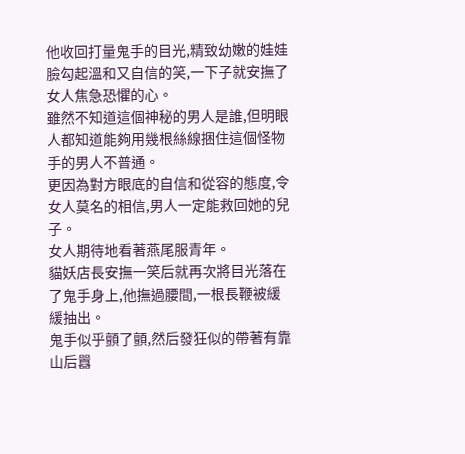他收回打量鬼手的目光,精致幼嫩的娃娃臉勾起溫和又自信的笑,一下子就安撫了女人焦急恐懼的心。
雖然不知道這個神秘的男人是誰,但明眼人都知道能夠用幾根絲線捆住這個怪物手的男人不普通。
更因為對方眼底的自信和從容的態度,令女人莫名的相信,男人一定能救回她的兒子。
女人期待地看著燕尾服青年。
貓妖店長安撫一笑后就再次將目光落在了鬼手身上,他撫過腰間,一根長鞭被緩緩抽出。
鬼手似乎顫了顫,然后發狂似的帶著有靠山后囂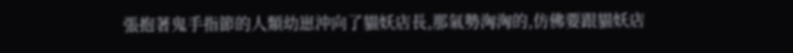張抱著鬼手指節的人類幼崽沖向了貓妖店長,那氣勢洶洶的,仿佛要跟貓妖店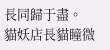長同歸于盡。
貓妖店長貓瞳微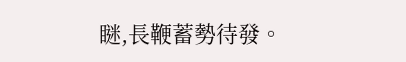瞇,長鞭蓄勢待發。